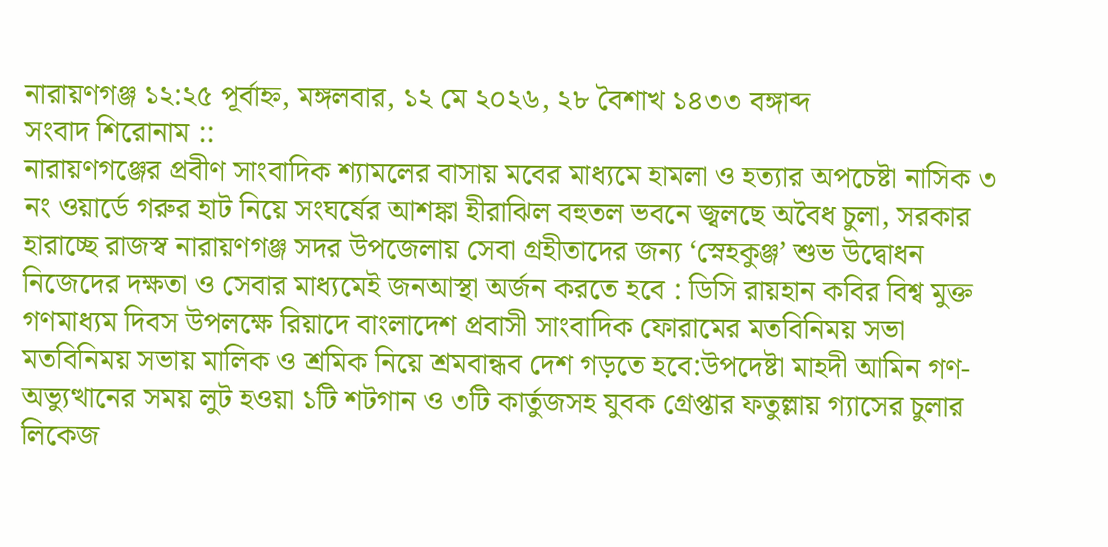নারায়ণগঞ্জ ১২:২৫ পূর্বাহ্ন, মঙ্গলবার, ১২ মে ২০২৬, ২৮ বৈশাখ ১৪৩৩ বঙ্গাব্দ
সংবাদ শিরোনাম ::
নারায়ণগঞ্জের প্রবীণ সাংবাদিক শ্যামলের বাসায় মবের মাধ্যমে হামলা ও হত্যার অপচেষ্টা নাসিক ৩ নং ওয়ার্ডে গরুর হাট নিয়ে সংঘর্ষের আশঙ্কা হীরাঝিল বহুতল ভবনে জ্বলছে অবৈধ চুলা, সরকার হারাচ্ছে রাজস্ব নারায়ণগঞ্জ সদর উপজেলায় সেবা গ্রহীতাদের জন্য ‘স্নেহকুঞ্জ’ শুভ উদ্বোধন নিজেদের দক্ষতা ও সেবার মাধ্যমেই জনআস্থা অর্জন করতে হবে : ডিসি রায়হান কবির বিশ্ব মুক্ত গণমাধ্যম দিবস উপলক্ষে রিয়াদে বাংলাদেশ প্রবাসী সাংবাদিক ফোরামের মতবিনিময় সভা মতবিনিময় সভায় মালিক ও শ্রমিক নিয়ে শ্রমবান্ধব দেশ গড়তে হবে:উপদেষ্টা মাহদী আমিন গণ-অভ্যুত্থানের সময় লুট হওয়া ১টি শটগান ও ৩টি কার্তুজসহ যুবক গ্রেপ্তার ফতুল্লায় গ্যাসের চুলার লিকেজ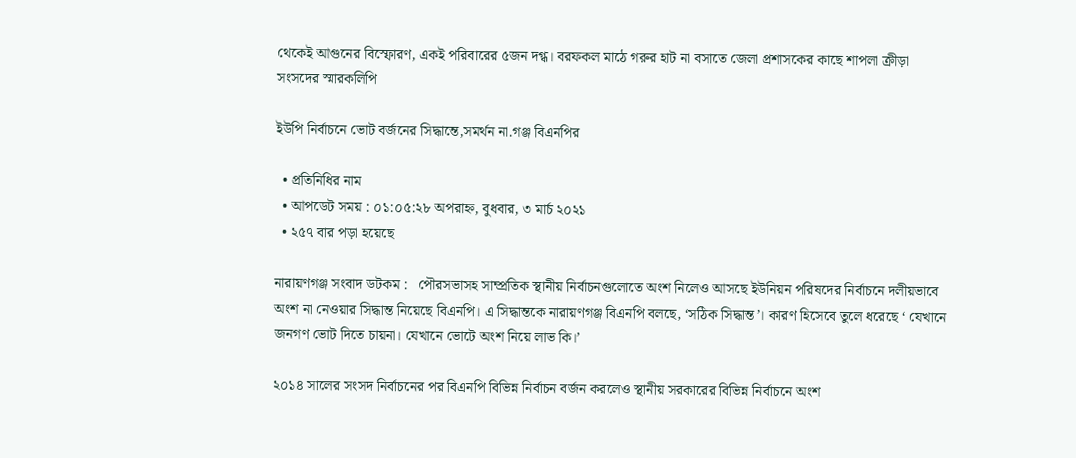থেকেই আগুনের বিস্ফোরণ, একই পরিবারের ৫জন দগ্ধ। বরফকল মাঠে গরুর হাট না বসাতে জেলা প্রশাসকের কাছে শাপলা ক্রীড়া সংসদের স্মারকলিপি

ইউপি নির্বাচনে ভোট বর্জনের সিদ্ধান্তে,সমর্থন না.গঞ্জ বিএনপির

  • প্রতিনিধির নাম
  • আপডেট সময় : ০১:০৫:২৮ অপরাহ্ন, বুধবার, ৩ মার্চ ২০২১
  • ২৫৭ বার পড়া হয়েছে

নারায়ণগঞ্জ সংবাদ ডটকম :   পৌরসভাসহ সাম্প্রতিক স্থানীয় নির্বাচনগুলোতে অংশ নিলেও আসছে ইউনিয়ন পরিষদের নির্বাচনে দলীয়ভাবে অংশ না নেওয়ার সিদ্ধান্ত নিয়েছে বিএনপি। এ সিদ্ধান্তকে নারায়ণগঞ্জ বিএনপি বলছে, ‘সঠিক সিদ্ধান্ত’। কারণ হিসেবে তুলে ধরেছে ‘ যেখানে জনগণ ভোট দিতে চায়না। যেখানে ভোটে অংশ নিয়ে লাভ কি।’

২০১৪ সালের সংসদ নির্বাচনের পর বিএনপি বিভিন্ন নির্বাচন বর্জন করলেও স্থানীয় সরকারের বিভিন্ন নির্বাচনে অংশ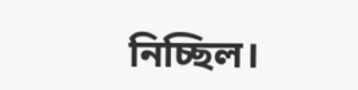নিচ্ছিল।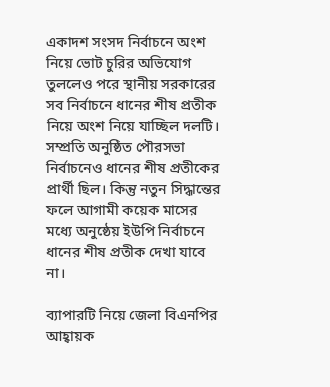একাদশ সংসদ নির্বাচনে অংশ নিয়ে ভোট চুরির অভিযোগ তুললেও পরে স্থানীয় সরকারের সব নির্বাচনে ধানের শীষ প্রতীক নিয়ে অংশ নিয়ে যাচ্ছিল দলটি। সম্প্রতি অনুষ্ঠিত পৌরসভা নির্বাচনেও ধানের শীষ প্রতীকের প্রার্থী ছিল। কিন্তু নতুন সিদ্ধান্তের ফলে আগামী কয়েক মাসের মধ্যে অনুষ্ঠেয় ইউপি নির্বাচনে ধানের শীষ প্রতীক দেখা যাবে না।

ব্যাপারটি নিয়ে জেলা বিএনপির আহ্বায়ক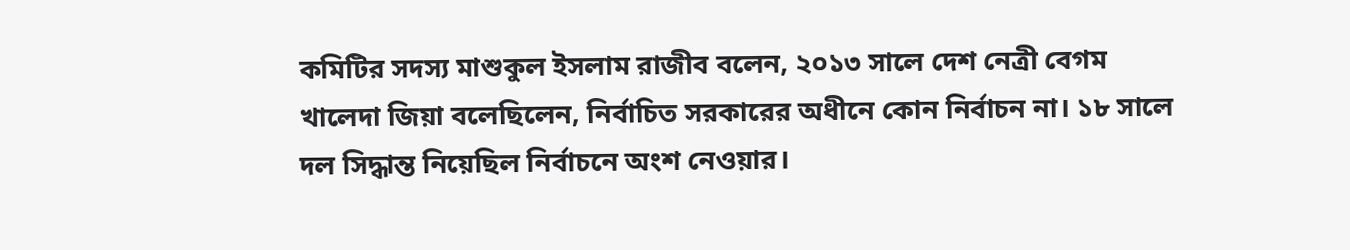কমিটির সদস্য মাশুকুল ইসলাম রাজীব বলেন, ২০১৩ সালে দেশ নেত্রী বেগম খালেদা জিয়া বলেছিলেন, নির্বাচিত সরকারের অধীনে কোন নির্বাচন না। ১৮ সালে দল সিদ্ধান্ত নিয়েছিল নির্বাচনে অংশ নেওয়ার।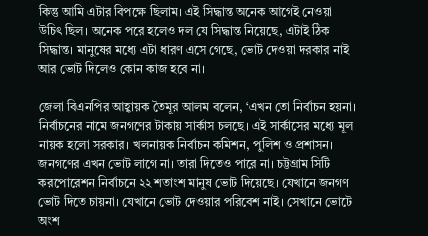কিন্তু আমি এটার বিপক্ষে ছিলাম। এই সিদ্ধান্ত অনেক আগেই নেওয়া উচিৎ ছিল। অনেক পরে হলেও দল যে সিদ্ধান্ত নিয়েছে, এটাই ঠিক সিদ্ধান্ত। মানুষের মধ্যে এটা ধারণ এসে গেছে, ভোট দেওয়া দরকার নাই আর ভোট দিলেও কোন কাজ হবে না।

জেলা বিএনপির আহ্বায়ক তৈমূর আলম বলেন, ‘এখন তো নির্বাচন হয়না। নির্বাচনের নামে জনগণের টাকায় সার্কাস চলছে। এই সার্কাসের মধ্যে মূল নায়ক হলো সরকার। খলনায়ক নির্বাচন কমিশন, পুলিশ ও প্রশাসন। জনগণের এখন ভোট লাগে না। তারা দিতেও পারে না। চট্টগ্রাম সিটি করপোরেশন নির্বাচনে ২২ শতাংশ মানুষ ভোট দিয়েছে। যেখানে জনগণ ভোট দিতে চায়না। যেখানে ভোট দেওয়ার পরিবেশ নাই। সেখানে ভোটে অংশ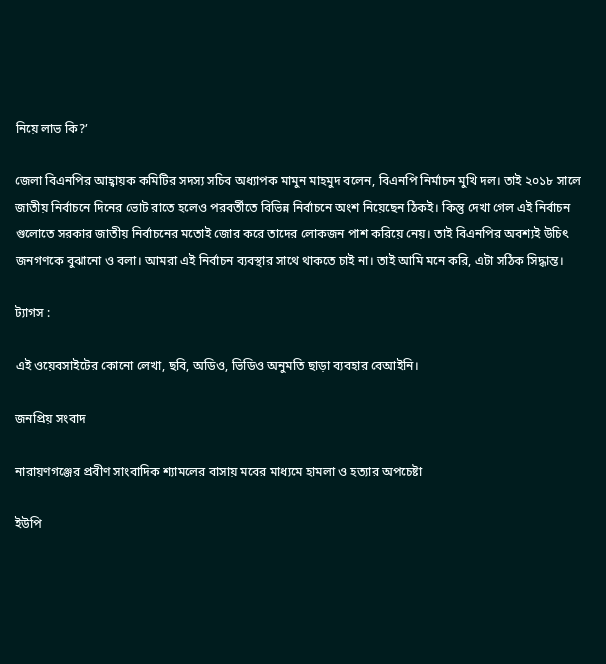নিয়ে লাভ কি?’

জেলা বিএনপির আহ্বায়ক কমিটির সদস্য সচিব অধ্যাপক মামুন মাহমুদ বলেন, বিএনপি নির্মাচন মুখি দল। তাই ২০১৮ সালে জাতীয় নির্বাচনে দিনের ভোট রাতে হলেও পরবর্তীতে বিভিন্ন নির্বাচনে অংশ নিয়েছেন ঠিকই। কিন্তু দেখা গেল এই নির্বাচন গুলোতে সরকার জাতীয় নির্বাচনের মতোই জোর করে তাদের লোকজন পাশ করিয়ে নেয়। তাই বিএনপির অবশ্যই উচিৎ জনগণকে বুঝানো ও বলা। আমরা এই নির্বাচন ব্যবস্থার সাথে থাকতে চাই না। তাই আমি মনে করি, এটা সঠিক সিদ্ধান্ত।

ট্যাগস :

এই ওয়েবসাইটের কোনো লেখা, ছবি, অডিও, ভিডিও অনুমতি ছাড়া ব্যবহার বেআইনি।

জনপ্রিয় সংবাদ

নারায়ণগঞ্জের প্রবীণ সাংবাদিক শ্যামলের বাসায় মবের মাধ্যমে হামলা ও হত্যার অপচেষ্টা

ইউপি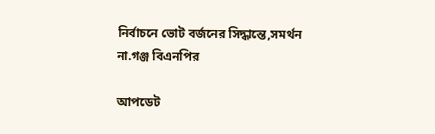নির্বাচনে ভোট বর্জনের সিদ্ধান্তে,সমর্থন না.গঞ্জ বিএনপির

আপডেট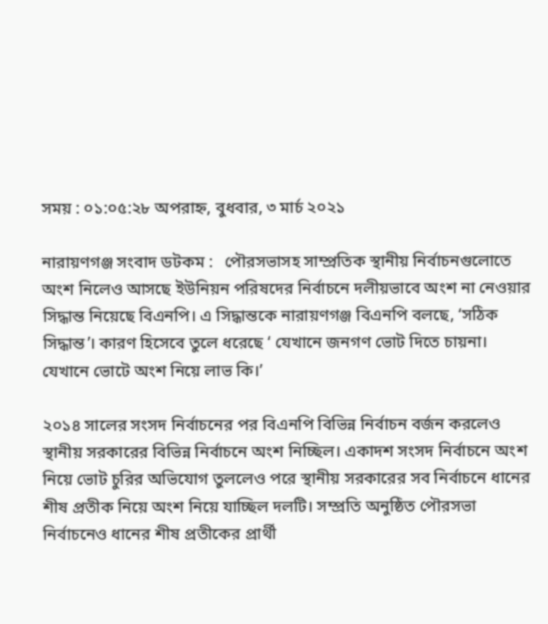সময় : ০১:০৫:২৮ অপরাহ্ন, বুধবার, ৩ মার্চ ২০২১

নারায়ণগঞ্জ সংবাদ ডটকম :   পৌরসভাসহ সাম্প্রতিক স্থানীয় নির্বাচনগুলোতে অংশ নিলেও আসছে ইউনিয়ন পরিষদের নির্বাচনে দলীয়ভাবে অংশ না নেওয়ার সিদ্ধান্ত নিয়েছে বিএনপি। এ সিদ্ধান্তকে নারায়ণগঞ্জ বিএনপি বলছে, ‘সঠিক সিদ্ধান্ত’। কারণ হিসেবে তুলে ধরেছে ‘ যেখানে জনগণ ভোট দিতে চায়না। যেখানে ভোটে অংশ নিয়ে লাভ কি।’

২০১৪ সালের সংসদ নির্বাচনের পর বিএনপি বিভিন্ন নির্বাচন বর্জন করলেও স্থানীয় সরকারের বিভিন্ন নির্বাচনে অংশ নিচ্ছিল। একাদশ সংসদ নির্বাচনে অংশ নিয়ে ভোট চুরির অভিযোগ তুললেও পরে স্থানীয় সরকারের সব নির্বাচনে ধানের শীষ প্রতীক নিয়ে অংশ নিয়ে যাচ্ছিল দলটি। সম্প্রতি অনুষ্ঠিত পৌরসভা নির্বাচনেও ধানের শীষ প্রতীকের প্রার্থী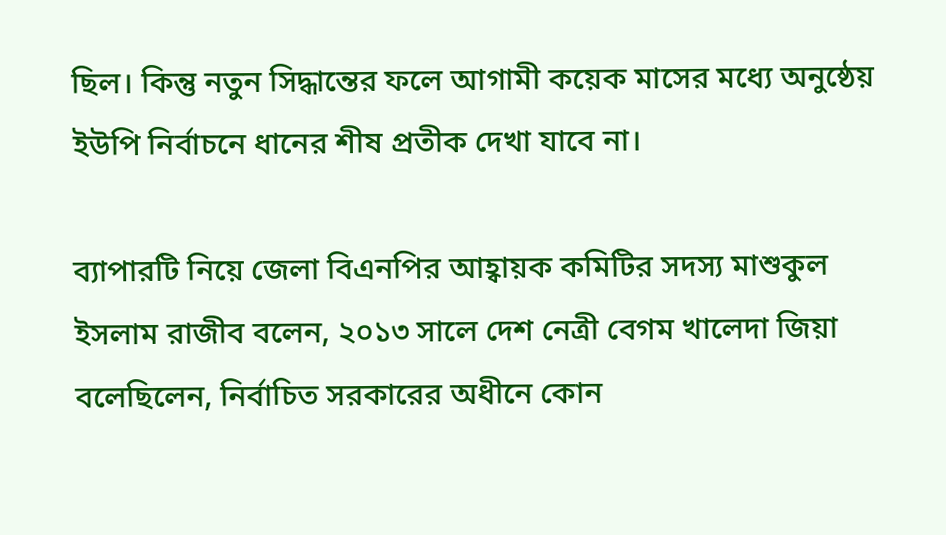ছিল। কিন্তু নতুন সিদ্ধান্তের ফলে আগামী কয়েক মাসের মধ্যে অনুষ্ঠেয় ইউপি নির্বাচনে ধানের শীষ প্রতীক দেখা যাবে না।

ব্যাপারটি নিয়ে জেলা বিএনপির আহ্বায়ক কমিটির সদস্য মাশুকুল ইসলাম রাজীব বলেন, ২০১৩ সালে দেশ নেত্রী বেগম খালেদা জিয়া বলেছিলেন, নির্বাচিত সরকারের অধীনে কোন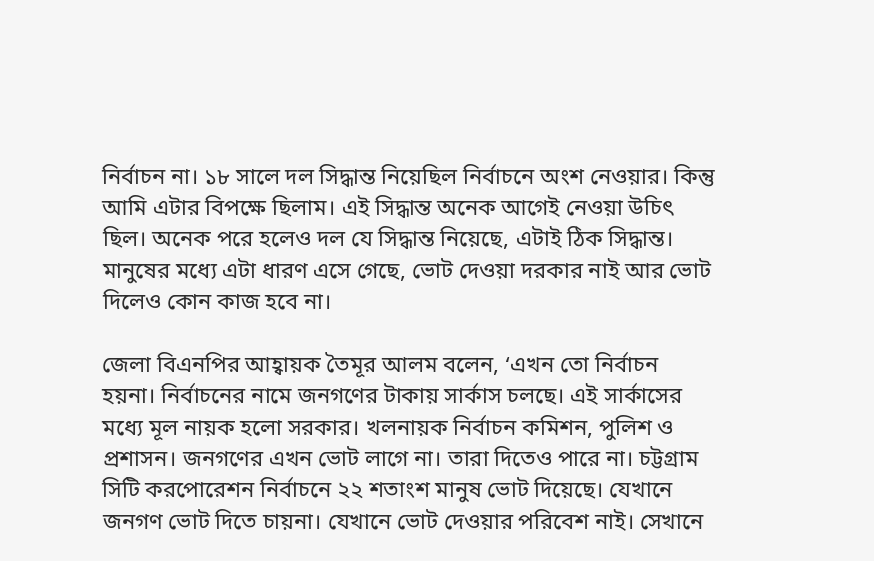নির্বাচন না। ১৮ সালে দল সিদ্ধান্ত নিয়েছিল নির্বাচনে অংশ নেওয়ার। কিন্তু আমি এটার বিপক্ষে ছিলাম। এই সিদ্ধান্ত অনেক আগেই নেওয়া উচিৎ ছিল। অনেক পরে হলেও দল যে সিদ্ধান্ত নিয়েছে, এটাই ঠিক সিদ্ধান্ত। মানুষের মধ্যে এটা ধারণ এসে গেছে, ভোট দেওয়া দরকার নাই আর ভোট দিলেও কোন কাজ হবে না।

জেলা বিএনপির আহ্বায়ক তৈমূর আলম বলেন, ‘এখন তো নির্বাচন হয়না। নির্বাচনের নামে জনগণের টাকায় সার্কাস চলছে। এই সার্কাসের মধ্যে মূল নায়ক হলো সরকার। খলনায়ক নির্বাচন কমিশন, পুলিশ ও প্রশাসন। জনগণের এখন ভোট লাগে না। তারা দিতেও পারে না। চট্টগ্রাম সিটি করপোরেশন নির্বাচনে ২২ শতাংশ মানুষ ভোট দিয়েছে। যেখানে জনগণ ভোট দিতে চায়না। যেখানে ভোট দেওয়ার পরিবেশ নাই। সেখানে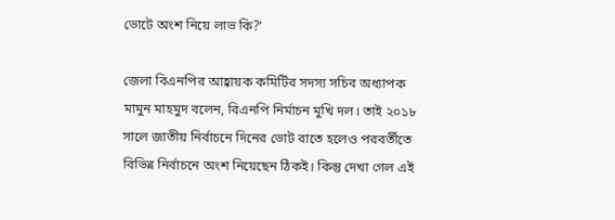ভোটে অংশ নিয়ে লাভ কি?’

জেলা বিএনপির আহ্বায়ক কমিটির সদস্য সচিব অধ্যাপক মামুন মাহমুদ বলেন, বিএনপি নির্মাচন মুখি দল। তাই ২০১৮ সালে জাতীয় নির্বাচনে দিনের ভোট রাতে হলেও পরবর্তীতে বিভিন্ন নির্বাচনে অংশ নিয়েছেন ঠিকই। কিন্তু দেখা গেল এই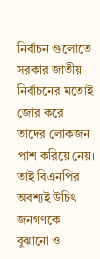নির্বাচন গুলোতে সরকার জাতীয় নির্বাচনের মতোই জোর করে তাদের লোকজন পাশ করিয়ে নেয়। তাই বিএনপির অবশ্যই উচিৎ জনগণকে বুঝানো ও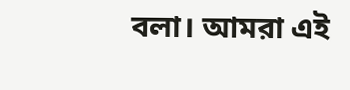বলা। আমরা এই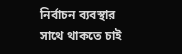নির্বাচন ব্যবস্থার সাথে থাকতে চাই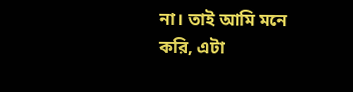না। তাই আমি মনে করি, এটা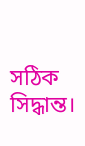সঠিক সিদ্ধান্ত।